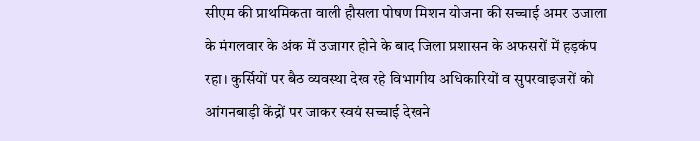सीएम की प्राथमिकता वाली हौसला पोषण मिशन योजना की सच्चाई अमर उजाला के मंगलवार के अंक में उजागर होने के बाद जिला प्रशासन के अफसरों में हड़कंप रहा। कुर्सियों पर बैठ व्यवस्था देख रहे विभागीय अधिकारियों व सुपरवाइजरों को आंगनबाड़ी केंद्रों पर जाकर स्वयं सच्चाई देखने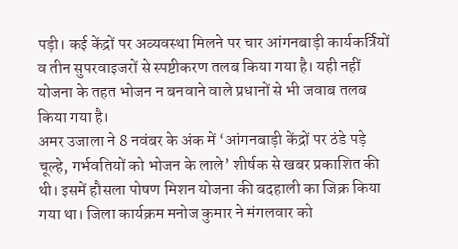पड़ी। कई केंद्रों पर अव्यवस्था मिलने पर चार आंगनबाड़ी कार्यकर्त्रियों व तीन सुपरवाइजरों से स्पष्टीकरण तलब किया गया है। यही नहीं योजना के तहत भोजन न बनवाने वाले प्रधानों से भी जवाब तलब किया गया है।
अमर उजाला ने 8 नवंबर के अंक में ‘आंगनबाड़ी केंद्रों पर ठंडे पड़े चूल्हे, गर्भवतियों को भोजन के लाले’ शीर्षक से खबर प्रकाशित की थी। इसमें हौसला पोषण मिशन योजना की बदहाली का जिक्र किया गया था। जिला कार्यक्रम मनोज कुमार ने मंगलवार को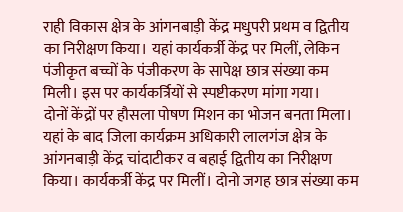राही विकास क्षेत्र के आंगनबाड़ी केंद्र मधुपरी प्रथम व द्वितीय का निरीक्षण किया। यहां कार्यकर्त्री केंद्र पर मिलीं, लेकिन पंजीकृत बच्चों के पंजीकरण के सापेक्ष छात्र संख्या कम मिली। इस पर कार्यकर्त्रियों से स्पष्टीकरण मांगा गया।
दोनों केंद्रों पर हौसला पोषण मिशन का भोजन बनता मिला। यहां के बाद जिला कार्यक्रम अधिकारी लालगंज क्षेत्र के आंगनबाड़ी केंद्र चांदाटीकर व बहाई द्वितीय का निरीक्षण किया। कार्यकर्त्री केंद्र पर मिलीं। दोनो जगह छात्र संख्या कम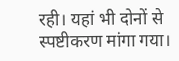रही। यहां भी दोनों से स्पष्टीकरण मांगा गया।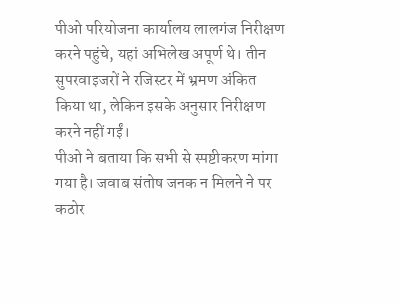पीओ परियोजना कार्यालय लालगंज निरीक्षण करने पहुंचे, यहां अभिलेख अपूर्ण थे। तीन सुपरवाइजरों ने रजिस्टर में भ्रमण अंकित किया था, लेकिन इसके अनुसार निरीक्षण करने नहीं गईं।
पीओ ने बताया कि सभी से स्पष्टीकरण मांगा गया है। जवाब संतोष जनक न मिलने ने पर कठोर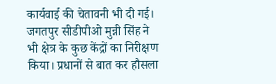कार्यवाई की चेतावनी भी दी गई। जगतपुर सीडीपीओ मुन्नी सिंह ने भी क्षेत्र के कुछ केंद्रों का निरीक्षण किया। प्रधानों से बात कर हौसला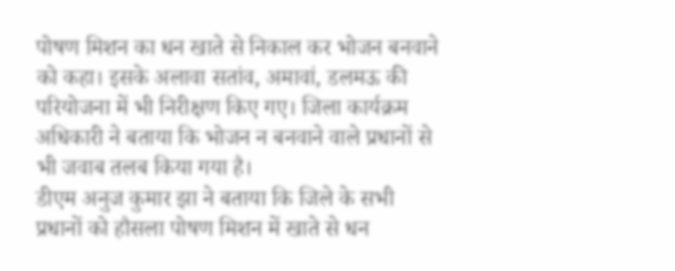पोषण मिशन का धन खाते से निकाल कर भोजन बनवाने को कहा। इसके अलावा सतांव, अमावां, डलमऊ की परियोजना में भी निरीक्षण किए गए। जिला कार्यक्रम अधिकारी ने बताया कि भोजन न बनवाने वाले प्रधानों से भी जवाब तलब किया गया है।
डीएम अनुज कुमार झा ने बताया कि जिले के सभी प्रधानों को हौसला पोषण मिशन में खाते से धन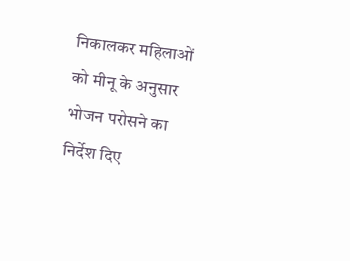निकालकर महिलाओं को मीनू के अनुसार भोजन परोसने का निर्देश दिए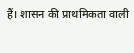हैं। शासन की प्राथमिकता वाली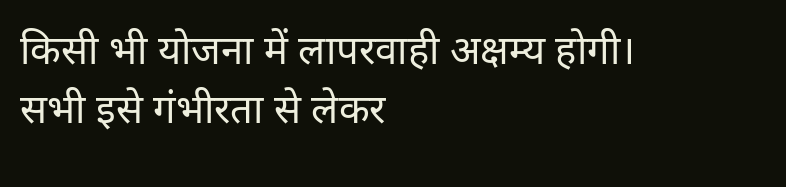किसी भी योजना में लापरवाही अक्षम्य होगी। सभी इसे गंभीरता से लेकर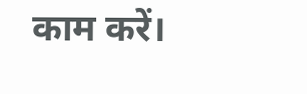काम करें।